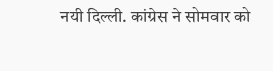नयी दिल्ली. कांग्रेस ने सोमवार को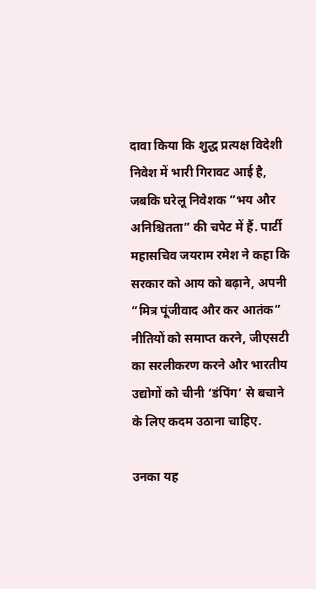दावा किया कि शुद्ध प्रत्यक्ष विदेशी निवेश में भारी गिरावट आई है, जबकि घरेलू निवेशक ”भय और अनिश्चितता” की चपेट में हैं. पार्टी महासचिव जयराम रमेश ने कहा कि सरकार को आय को बढ़ाने, अपनी ”मित्र पूंजीवाद और कर आतंक” नीतियों को समाप्त करने, जीएसटी का सरलीकरण करने और भारतीय उद्योगों को चीनी ‘डंपिंग’ से बचाने के लिए कदम उठाना चाहिए.

उनका यह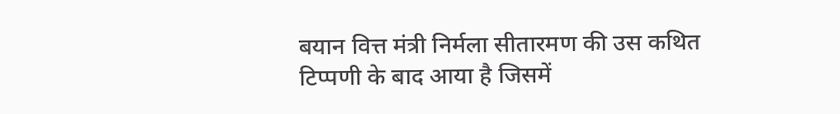बयान वित्त मंत्री निर्मला सीतारमण की उस कथित टिप्पणी के बाद आया है जिसमें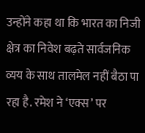उन्होंने कहा था कि भारत का निजी क्षेत्र का निवेश बढ़ते सार्वजनिक व्यय के साथ तालमेल नहीं बैठा पा रहा है. रमेश ने ‘एक्स’ पर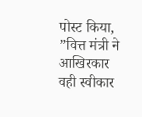पोस्ट किया, ”वित्त मंत्री ने आखिरकार वही स्वीकार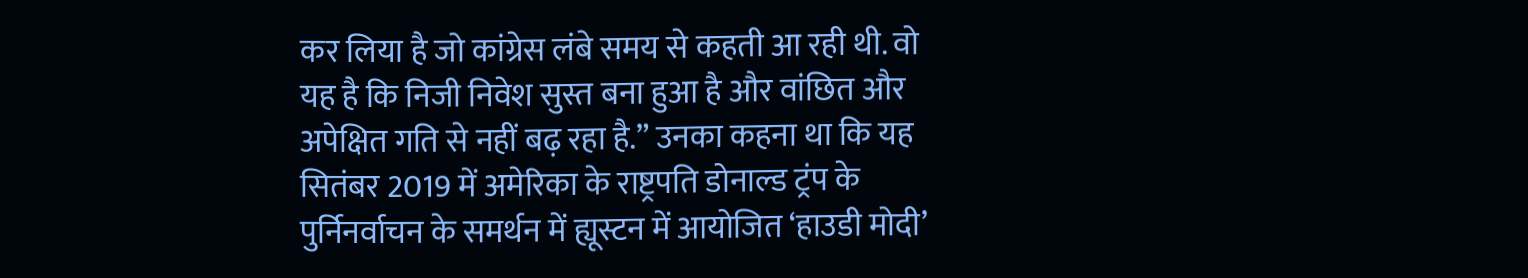कर लिया है जो कांग्रेस लंबे समय से कहती आ रही थी. वो यह है कि निजी निवेश सुस्त बना हुआ है और वांछित और अपेक्षित गति से नहीं बढ़ रहा है.” उनका कहना था कि यह सितंबर 2019 में अमेरिका के राष्ट्रपति डोनाल्ड ट्रंप के पुर्निनर्वाचन के समर्थन में ह्यूस्टन में आयोजित ‘हाउडी मोदी’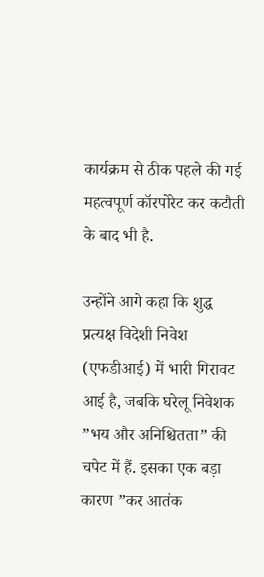कार्यक्रम से ठीक पहले की गई महत्वपूर्ण कॉरपोरेट कर कटौती के बाद भी है.

उन्होंने आगे कहा कि शुद्ध प्रत्यक्ष विदेशी निवेश (एफडीआई) में भारी गिरावट आई है, जबकि घरेलू निवेशक ”भय और अनिश्चितता” की चपेट में हैं. इसका एक बड़ा कारण ”कर आतंक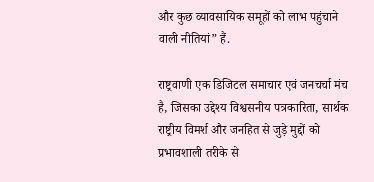और कुछ व्यावसायिक समूहों को लाभ पहुंचाने वाली नीतियां” हैं.

राष्ट्रवाणी एक डिजिटल समाचार एवं जनचर्चा मंच है, जिसका उद्देश्य विश्वसनीय पत्रकारिता, सार्थक राष्ट्रीय विमर्श और जनहित से जुड़े मुद्दों को प्रभावशाली तरीके से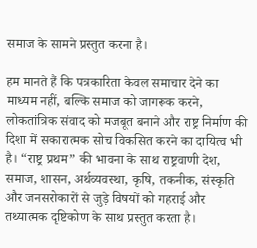समाज के सामने प्रस्तुत करना है।

हम मानते हैं कि पत्रकारिता केवल समाचार देने का माध्यम नहीं, बल्कि समाज को जागरूक करने, लोकतांत्रिक संवाद को मजबूत बनाने और राष्ट्र निर्माण की दिशा में सकारात्मक सोच विकसित करने का दायित्व भी है। “राष्ट्र प्रथम” की भावना के साथ राष्ट्रवाणी देश, समाज, शासन, अर्थव्यवस्था, कृषि, तकनीक, संस्कृति और जनसरोकारों से जुड़े विषयों को गहराई और तथ्यात्मक दृष्टिकोण के साथ प्रस्तुत करता है।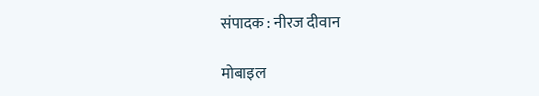संपादक : नीरज दीवान

मोबाइल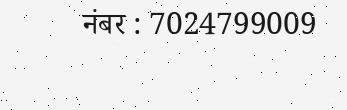नंबर : 7024799009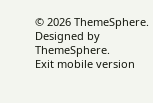© 2026 ThemeSphere. Designed by ThemeSphere.
Exit mobile version